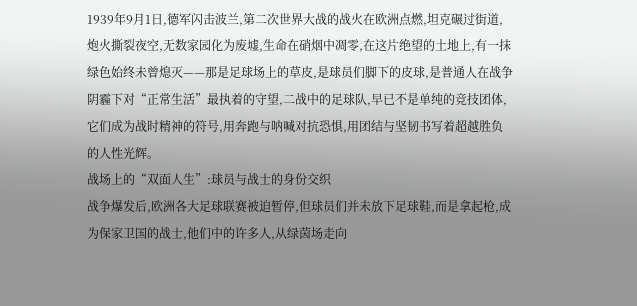1939年9月1日,德军闪击波兰,第二次世界大战的战火在欧洲点燃,坦克碾过街道,炮火撕裂夜空,无数家园化为废墟,生命在硝烟中凋零,在这片绝望的土地上,有一抹绿色始终未曾熄灭——那是足球场上的草皮,是球员们脚下的皮球,是普通人在战争阴霾下对“正常生活”最执着的守望,二战中的足球队,早已不是单纯的竞技团体,它们成为战时精神的符号,用奔跑与呐喊对抗恐惧,用团结与坚韧书写着超越胜负的人性光辉。
战场上的“双面人生”:球员与战士的身份交织
战争爆发后,欧洲各大足球联赛被迫暂停,但球员们并未放下足球鞋,而是拿起枪,成为保家卫国的战士,他们中的许多人,从绿茵场走向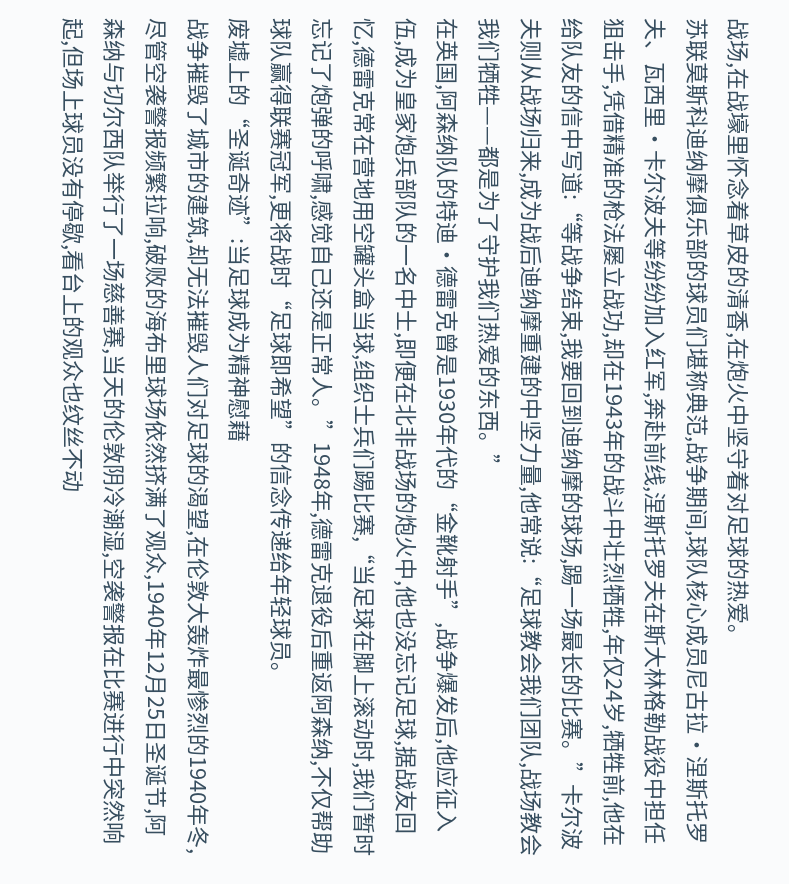战场,在战壕里怀念着草皮的清香,在炮火中坚守着对足球的热爱。
苏联莫斯科迪纳摩俱乐部的球员们堪称典范,战争期间,球队核心成员尼古拉·涅斯托罗夫、瓦西里·卡尔波夫等纷纷加入红军,奔赴前线,涅斯托罗夫在斯大林格勒战役中担任狙击手,凭借精准的枪法屡立战功,却在1943年的战斗中壮烈牺牲,年仅24岁,牺牲前,他在给队友的信中写道:“等战争结束,我要回到迪纳摩的球场,踢一场最长的比赛。”卡尔波夫则从战场归来,成为战后迪纳摩重建的中坚力量,他常说:“足球教会我们团队,战场教会我们牺牲——都是为了守护我们热爱的东西。”
在英国,阿森纳队的特迪·德雷克曾是1930年代的“金靴射手”,战争爆发后,他应征入伍,成为皇家炮兵部队的一名中士,即便在北非战场的炮火中,他也没忘记足球,据战友回忆,德雷克常在营地用空罐头盒当球,组织士兵们踢比赛,“当足球在脚上滚动时,我们暂时忘记了炮弹的呼啸,感觉自己还是正常人。”1948年,德雷克退役后重返阿森纳,不仅帮助球队赢得联赛冠军,更将战时“足球即希望”的信念传递给年轻球员。
废墟上的“圣诞奇迹”:当足球成为精神慰藉
战争摧毁了城市的建筑,却无法摧毁人们对足球的渴望,在伦敦大轰炸最惨烈的1940年冬,尽管空袭警报频繁拉响,破败的海布里球场依然挤满了观众,1940年12月25日圣诞节,阿森纳与切尔西队举行了一场慈善赛,当天的伦敦阴冷潮湿,空袭警报在比赛进行中突然响起,但场上球员没有停歇,看台上的观众也纹丝不动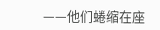——他们蜷缩在座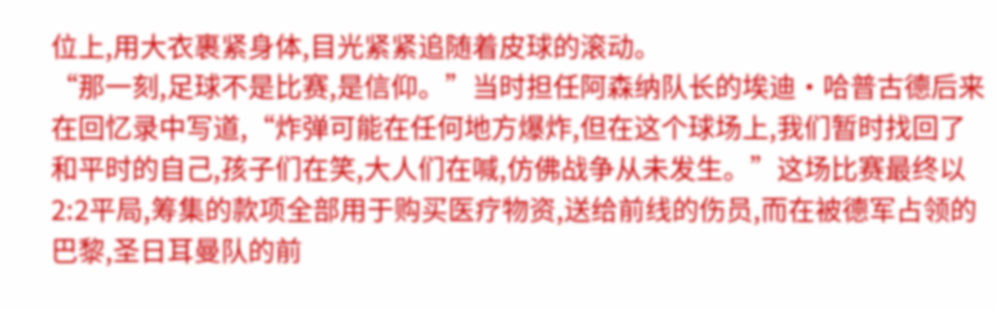位上,用大衣裹紧身体,目光紧紧追随着皮球的滚动。
“那一刻,足球不是比赛,是信仰。”当时担任阿森纳队长的埃迪·哈普古德后来在回忆录中写道,“炸弹可能在任何地方爆炸,但在这个球场上,我们暂时找回了和平时的自己,孩子们在笑,大人们在喊,仿佛战争从未发生。”这场比赛最终以2:2平局,筹集的款项全部用于购买医疗物资,送给前线的伤员,而在被德军占领的巴黎,圣日耳曼队的前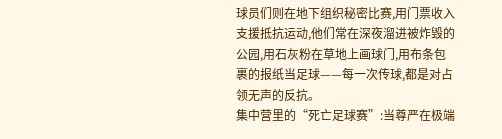球员们则在地下组织秘密比赛,用门票收入支援抵抗运动,他们常在深夜溜进被炸毁的公园,用石灰粉在草地上画球门,用布条包裹的报纸当足球——每一次传球,都是对占领无声的反抗。
集中营里的“死亡足球赛”:当尊严在极端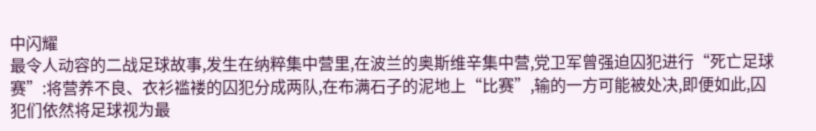中闪耀
最令人动容的二战足球故事,发生在纳粹集中营里,在波兰的奥斯维辛集中营,党卫军曾强迫囚犯进行“死亡足球赛”:将营养不良、衣衫褴褛的囚犯分成两队,在布满石子的泥地上“比赛”,输的一方可能被处决,即便如此,囚犯们依然将足球视为最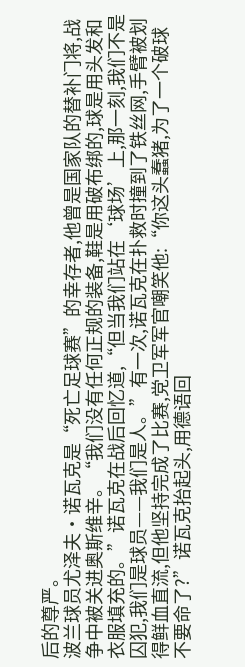后的尊严。
波兰球员尤泽夫·诺瓦克是“死亡足球赛”的幸存者,他曾是国家队的替补门将,战争中被关进奥斯维辛。“我们没有任何正规的装备,鞋是用破布绑的,球是用头发和衣服填充的。”诺瓦克在战后回忆道,“但当我们站在‘球场’上,那一刻,我们不是囚犯,我们是球员——我们是人。”有一次,诺瓦克在扑救时撞到了铁丝网,手臂被划得鲜血直流,但他坚持完成了比赛,党卫军军官嘲笑他:“你这头蠢猪,为了一个破球不要命了?”诺瓦克抬起头,用德语回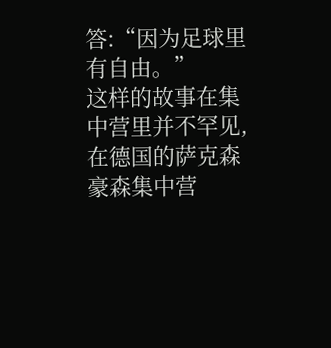答:“因为足球里有自由。”
这样的故事在集中营里并不罕见,在德国的萨克森豪森集中营